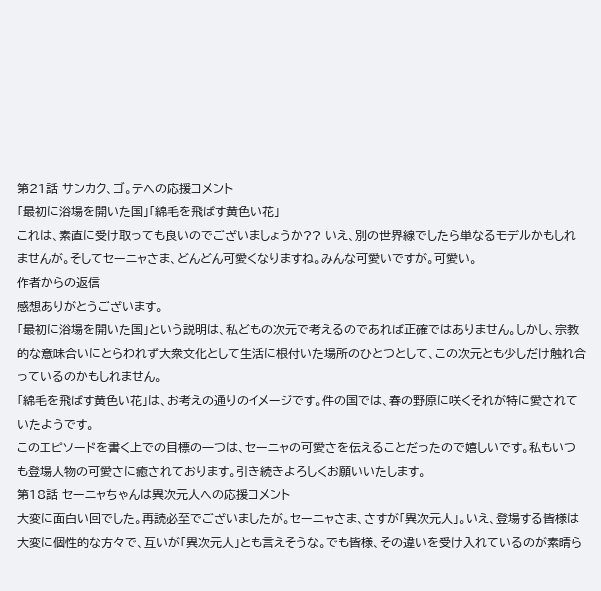第21話 サンカク、ゴ。テへの応援コメント
「最初に浴場を開いた国」「綿毛を飛ばす黄色い花」
これは、素直に受け取っても良いのでございましょうか?? いえ、別の世界線でしたら単なるモデルかもしれませんが。そしてセーニャさま、どんどん可愛くなりますね。みんな可愛いですが。可愛い。
作者からの返信
感想ありがとうございます。
「最初に浴場を開いた国」という説明は、私どもの次元で考えるのであれば正確ではありません。しかし、宗教的な意味合いにとらわれず大衆文化として生活に根付いた場所のひとつとして、この次元とも少しだけ触れ合っているのかもしれません。
「綿毛を飛ばす黄色い花」は、お考えの通りのイメージです。件の国では、春の野原に咲くそれが特に愛されていたようです。
このエピソードを書く上での目標の一つは、セーニャの可愛さを伝えることだったので嬉しいです。私もいつも登場人物の可愛さに癒されております。引き続きよろしくお願いいたします。
第18話 セーニャちゃんは異次元人への応援コメント
大変に面白い回でした。再読必至でございましたが。セーニャさま、さすが「異次元人」。いえ、登場する皆様は大変に個性的な方々で、互いが「異次元人」とも言えそうな。でも皆様、その違いを受け入れているのが素晴ら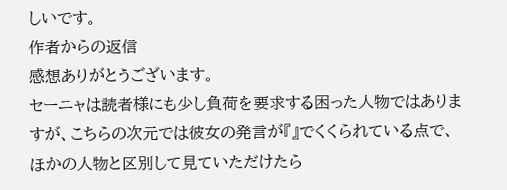しいです。
作者からの返信
感想ありがとうございます。
セーニャは読者様にも少し負荷を要求する困った人物ではありますが、こちらの次元では彼女の発言が『』でくくられている点で、ほかの人物と区別して見ていただけたら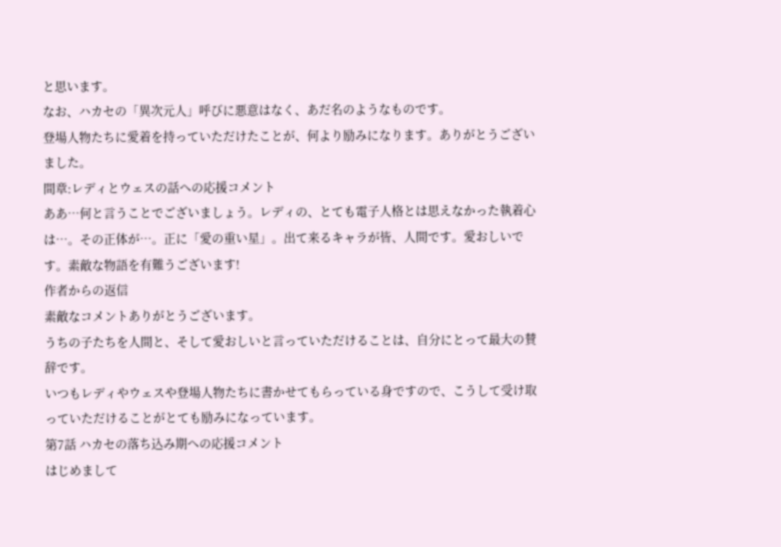と思います。
なお、ハカセの「異次元人」呼びに悪意はなく、あだ名のようなものです。
登場人物たちに愛着を持っていただけたことが、何より励みになります。ありがとうございました。
間章:レディとウェスの話への応援コメント
ああ…何と言うことでございましょう。レディの、とても電子人格とは思えなかった執着心は…。その正体が…。正に「愛の重い星」。出て来るキャラが皆、人間です。愛おしいです。素敵な物語を有難うございます!
作者からの返信
素敵なコメントありがとうございます。
うちの子たちを人間と、そして愛おしいと言っていただけることは、自分にとって最大の賛辞です。
いつもレディやウェスや登場人物たちに書かせてもらっている身ですので、こうして受け取っていただけることがとても励みになっています。
第7話 ハカセの落ち込み期への応援コメント
はじめまして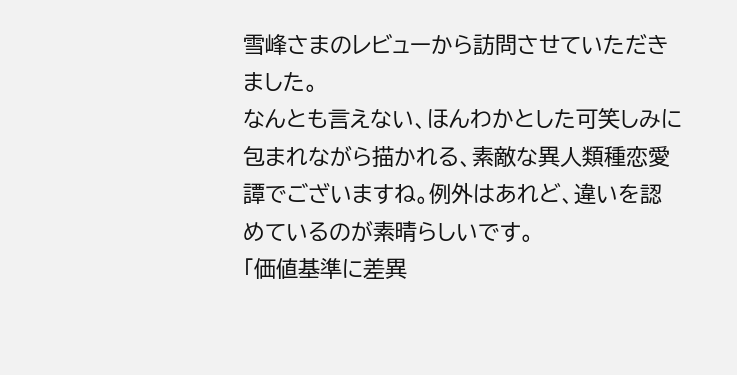雪峰さまのレビューから訪問させていただきました。
なんとも言えない、ほんわかとした可笑しみに包まれながら描かれる、素敵な異人類種恋愛譚でございますね。例外はあれど、違いを認めているのが素晴らしいです。
「価値基準に差異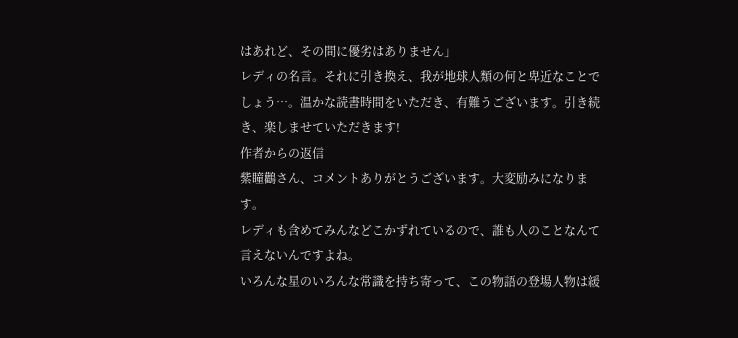はあれど、その間に優劣はありません」
レディの名言。それに引き換え、我が地球人類の何と卑近なことでしょう…。温かな読書時間をいただき、有難うございます。引き続き、楽しませていただきます!
作者からの返信
紫瞳鸛さん、コメントありがとうございます。大変励みになります。
レディも含めてみんなどこかずれているので、誰も人のことなんて言えないんですよね。
いろんな星のいろんな常識を持ち寄って、この物語の登場人物は緩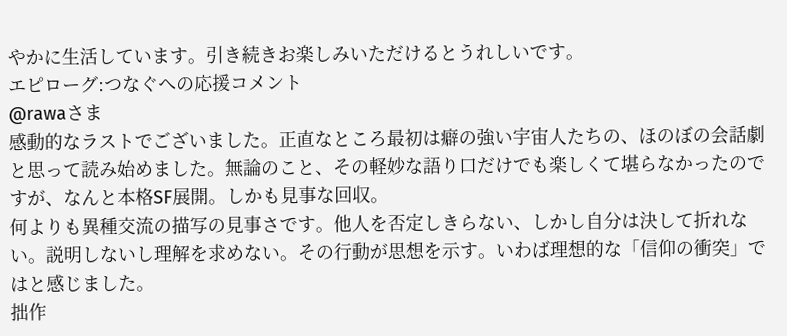やかに生活しています。引き続きお楽しみいただけるとうれしいです。
エピローグ:つなぐへの応援コメント
@rawaさま
感動的なラストでございました。正直なところ最初は癖の強い宇宙人たちの、ほのぼの会話劇と思って読み始めました。無論のこと、その軽妙な語り口だけでも楽しくて堪らなかったのですが、なんと本格SF展開。しかも見事な回収。
何よりも異種交流の描写の見事さです。他人を否定しきらない、しかし自分は決して折れない。説明しないし理解を求めない。その行動が思想を示す。いわば理想的な「信仰の衝突」ではと感じました。
拙作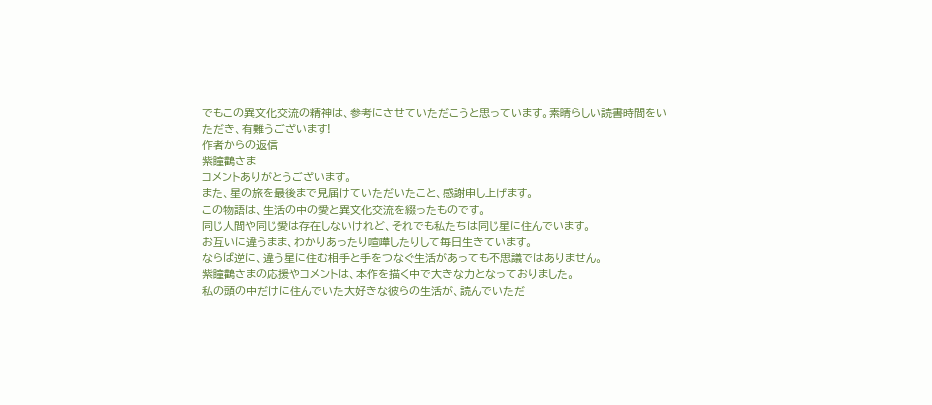でもこの異文化交流の精神は、参考にさせていただこうと思っています。素晴らしい読書時間をいただき、有難うございます!
作者からの返信
紫瞳鸛さま
コメントありがとうございます。
また、星の旅を最後まで見届けていただいたこと、感謝申し上げます。
この物語は、生活の中の愛と異文化交流を綴ったものです。
同じ人間や同じ愛は存在しないけれど、それでも私たちは同じ星に住んでいます。
お互いに違うまま、わかりあったり喧嘩したりして毎日生きています。
ならば逆に、違う星に住む相手と手をつなぐ生活があっても不思議ではありません。
紫瞳鸛さまの応援やコメントは、本作を描く中で大きな力となっておりました。
私の頭の中だけに住んでいた大好きな彼らの生活が、読んでいただ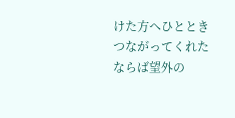けた方へひとときつながってくれたならば望外の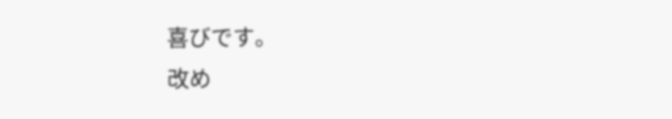喜びです。
改め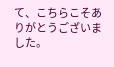て、こちらこそありがとうございました。